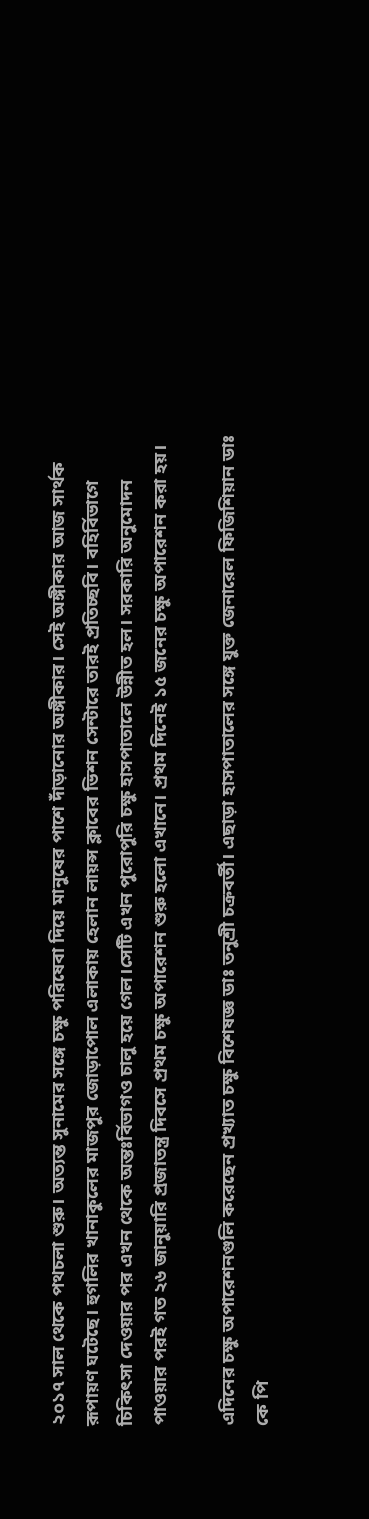২০১৭ সাল থেকে পথচলা শুরু। অত্যন্ত সুনামের সঙ্গে চক্ষু পরিষেবা দিয়ে মানুষের পাশে দাঁড়ানোর অঙ্গীকার। সেই অঙ্গীকার আজ সার্থক রূপায়ণ ঘটেছে। হুগলির খানাকুলের মাজপুর জোড়াপোল এলাকায় হেলান লায়ন্স ক্লাবের ভিশন সেন্টারে তারই প্রতিচ্ছবি। বহির্বিভাগে চিকিৎসা দেওয়ার পর এখন থেকে অন্তঃর্বিভাগও চালু হয়ে গেল।সেটি এখন পুরোপুরি চক্ষু হাসপাতালে উন্নীত হল। সরকারি অনুমোদন পাওয়ার পরই গত ২৬ জানুয়ারি প্রজাতন্ত্র দিবসে প্রথম চক্ষু অপারেশন শুরু হলো এখানে। প্রথম দিনেই ১৫ জনের চক্ষু অপারেশন করা হয়।

এদিনের চক্ষু অপারেশনগুলি করেছেন প্রখ্যাত চক্ষু বিশেষজ্ঞ ডাঃ তনুশ্রী চক্রবর্তী। এছাড়া হাসপাতালের সঙ্গে যুক্ত জেনারেল ফিজিশিয়ান ডাঃ কে পি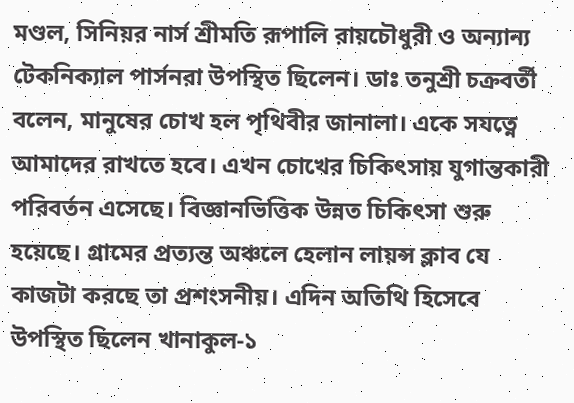মণ্ডল, সিনিয়র নার্স শ্রীমতি রূপালি রায়চৌধুরী ও অন্যান্য টেকনিক্যাল পার্সনরা উপস্থিত ছিলেন। ডাঃ তনুশ্রী চক্রবর্তী বলেন, মানুষের চোখ হল পৃথিবীর জানালা। একে সযত্নে আমাদের রাখতে হবে। এখন চোখের চিকিৎসায় যুগান্তকারী পরিবর্তন এসেছে। বিজ্ঞানভিত্তিক উন্নত চিকিৎসা শুরু হয়েছে। গ্ৰামের প্রত্যন্ত অঞ্চলে হেলান লায়ন্স ক্লাব যে কাজটা করছে তা প্রশংসনীয়। এদিন অতিথি হিসেবে উপস্থিত ছিলেন খানাকুল-১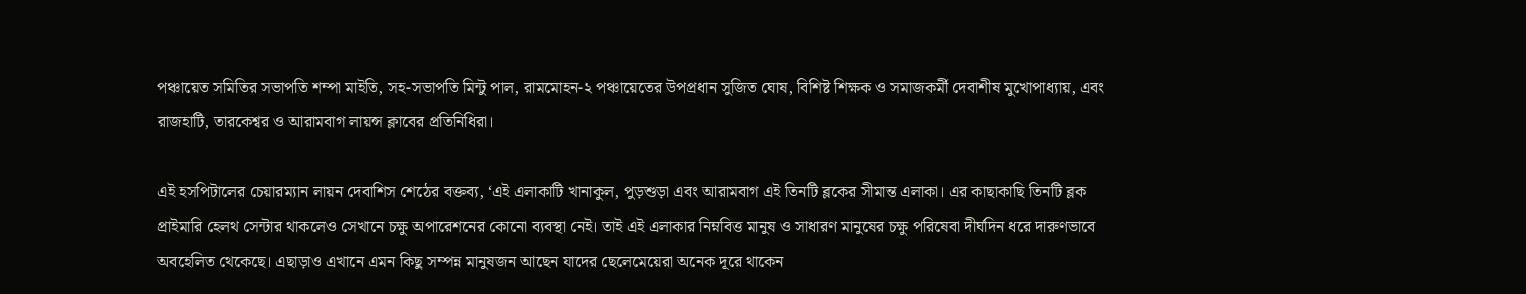পঞ্চায়েত সমিতির সভাপতি শম্পা মাইতি, সহ-সভাপতি মিন্টু পাল, রামমোহন-২ পঞ্চায়েতের উপপ্রধান সুজিত ঘোষ, বিশিষ্ট শিক্ষক ও সমাজকর্মী দেবাশীষ মুখোপাধ্যায়, এবং রাজহাটি, তারকেশ্বর ও আরামবাগ লায়ন্স ক্লাবের প্রতিনিধিরা।

এই হসপিটালের চেয়ারম্যান লায়ন দেবাশিস শেঠের বক্তব্য, ‘এই এলাকাটি খানাকুল, পুড়শুড়া এবং আরামবাগ এই তিনটি ব্লকের সীমান্ত এলাকা। এর কাছাকাছি তিনটি ব্লক প্রাইমারি হেলথ সেন্টার থাকলেও সেখানে চক্ষু অপারেশনের কোনো ব্যবস্থা নেই। তাই এই এলাকার নিম্নবিত্ত মানুষ ও সাধারণ মানুষের চক্ষু পরিষেবা দীর্ঘদিন ধরে দারুণভাবে অবহেলিত থেকেছে। এছাড়াও এখানে এমন কিছু সম্পন্ন মানুষজন আছেন যাদের ছেলেমেয়েরা অনেক দূরে থাকেন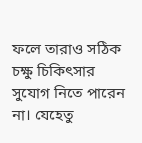ফলে তারাও সঠিক চক্ষু চিকিৎসার সুযোগ নিতে পারেন না। যেহেতু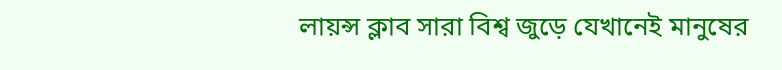লায়ন্স ক্লাব সারা বিশ্ব জুড়ে যেখানেই মানুষের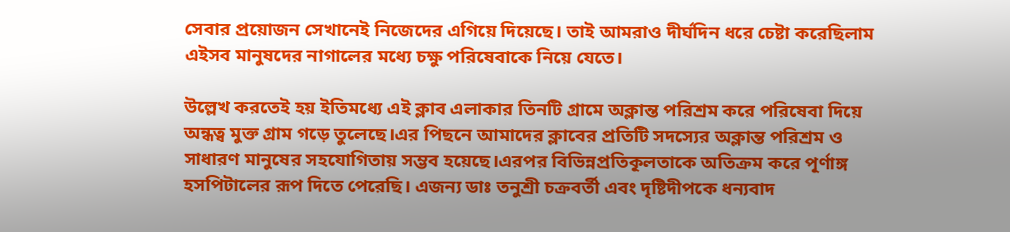সেবার প্রয়োজন সেখানেই নিজেদের এগিয়ে দিয়েছে। তাই আমরাও দীর্ঘদিন ধরে চেষ্টা করেছিলাম এইসব মানুষদের নাগালের মধ্যে চক্ষু পরিষেবাকে নিয়ে যেতে।

উল্লেখ করতেই হয় ইতিমধ্যে এই ক্লাব এলাকার তিনটি গ্ৰামে অক্লান্ত পরিশ্রম করে পরিষেবা দিয়ে অন্ধত্ব মুক্ত গ্ৰাম গড়ে তুলেছে।এর পিছনে আমাদের ক্লাবের প্রতিটি সদস্যের অক্লান্ত পরিশ্রম ও সাধারণ মানুষের সহযোগিতায় সম্ভব হয়েছে।এরপর বিভিন্নপ্রতিকূলতাকে অতিক্রম করে পূর্ণাঙ্গ হসপিটালের রূপ দিতে পেরেছি। এজন্য ডাঃ তনুশ্রী চক্রবর্তী এবং দৃষ্টিদীপকে ধন্যবাদ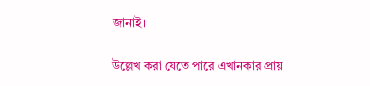জানাই।

উল্লেখ করা যেতে পারে এখানকার প্রায়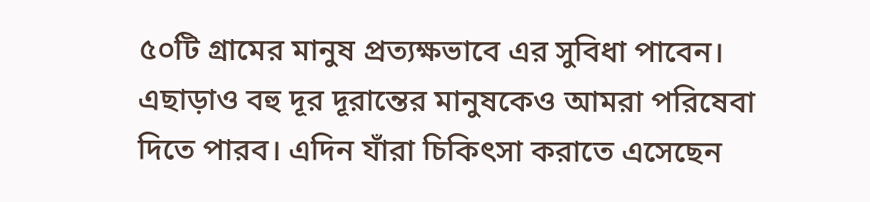৫০টি গ্রামের মানুষ প্রত্যক্ষভাবে এর সুবিধা পাবেন। এছাড়াও বহু দূর দূরান্তের মানুষকেও আমরা পরিষেবা দিতে পারব। এদিন যাঁরা চিকিৎসা করাতে এসেছেন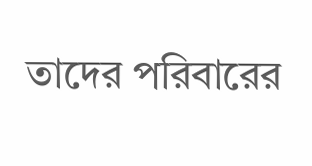তাদের পরিবারের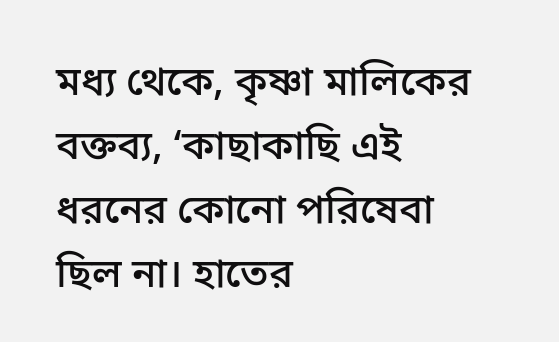মধ্য থেকে, কৃষ্ণা মালিকের বক্তব্য, ‘কাছাকাছি এই ধরনের কোনো পরিষেবা ছিল না। হাতের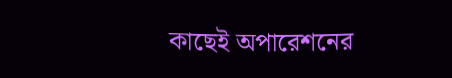কাছেই অপারেশনের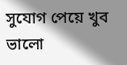সুযোগ পেয়ে খুব ভালো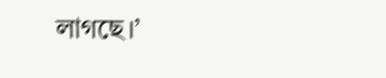লাগছে।’